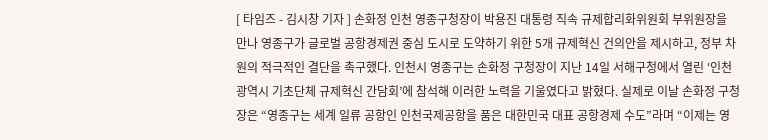[ 타임즈 - 김시창 기자 ] 손화정 인천 영종구청장이 박용진 대통령 직속 규제합리화위원회 부위원장을 만나 영종구가 글로벌 공항경제권 중심 도시로 도약하기 위한 5개 규제혁신 건의안을 제시하고, 정부 차원의 적극적인 결단을 촉구했다. 인천시 영종구는 손화정 구청장이 지난 14일 서해구청에서 열린 ‘인천광역시 기초단체 규제혁신 간담회’에 참석해 이러한 노력을 기울였다고 밝혔다. 실제로 이날 손화정 구청장은 “영종구는 세계 일류 공항인 인천국제공항을 품은 대한민국 대표 공항경제 수도”라며 “이제는 영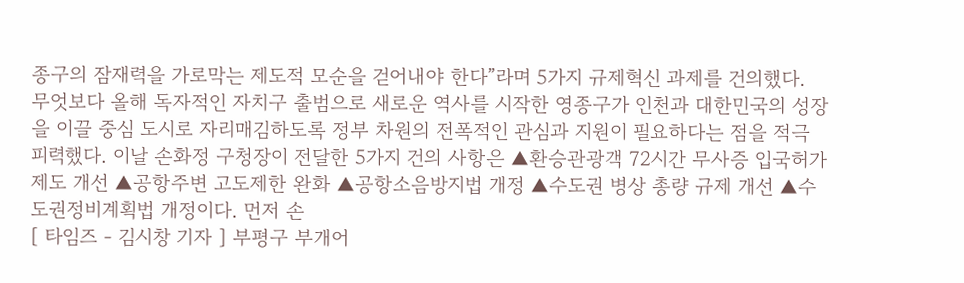종구의 잠재력을 가로막는 제도적 모순을 걷어내야 한다”라며 5가지 규제혁신 과제를 건의했다. 무엇보다 올해 독자적인 자치구 출범으로 새로운 역사를 시작한 영종구가 인천과 대한민국의 성장을 이끌 중심 도시로 자리매김하도록 정부 차원의 전폭적인 관심과 지원이 필요하다는 점을 적극 피력했다. 이날 손화정 구청장이 전달한 5가지 건의 사항은 ▲환승관광객 72시간 무사증 입국허가 제도 개선 ▲공항주변 고도제한 완화 ▲공항소음방지법 개정 ▲수도권 병상 총량 규제 개선 ▲수도권정비계획법 개정이다. 먼저 손
[ 타임즈 - 김시창 기자 ] 부평구 부개어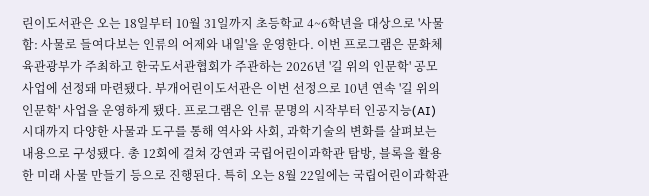린이도서관은 오는 18일부터 10월 31일까지 초등학교 4~6학년을 대상으로 '사물함: 사물로 들여다보는 인류의 어제와 내일'을 운영한다. 이번 프로그램은 문화체육관광부가 주최하고 한국도서관협회가 주관하는 2026년 '길 위의 인문학' 공모사업에 선정돼 마련됐다. 부개어린이도서관은 이번 선정으로 10년 연속 '길 위의 인문학' 사업을 운영하게 됐다. 프로그램은 인류 문명의 시작부터 인공지능(AI) 시대까지 다양한 사물과 도구를 통해 역사와 사회, 과학기술의 변화를 살펴보는 내용으로 구성됐다. 총 12회에 걸쳐 강연과 국립어린이과학관 탐방, 블록을 활용한 미래 사물 만들기 등으로 진행된다. 특히 오는 8월 22일에는 국립어린이과학관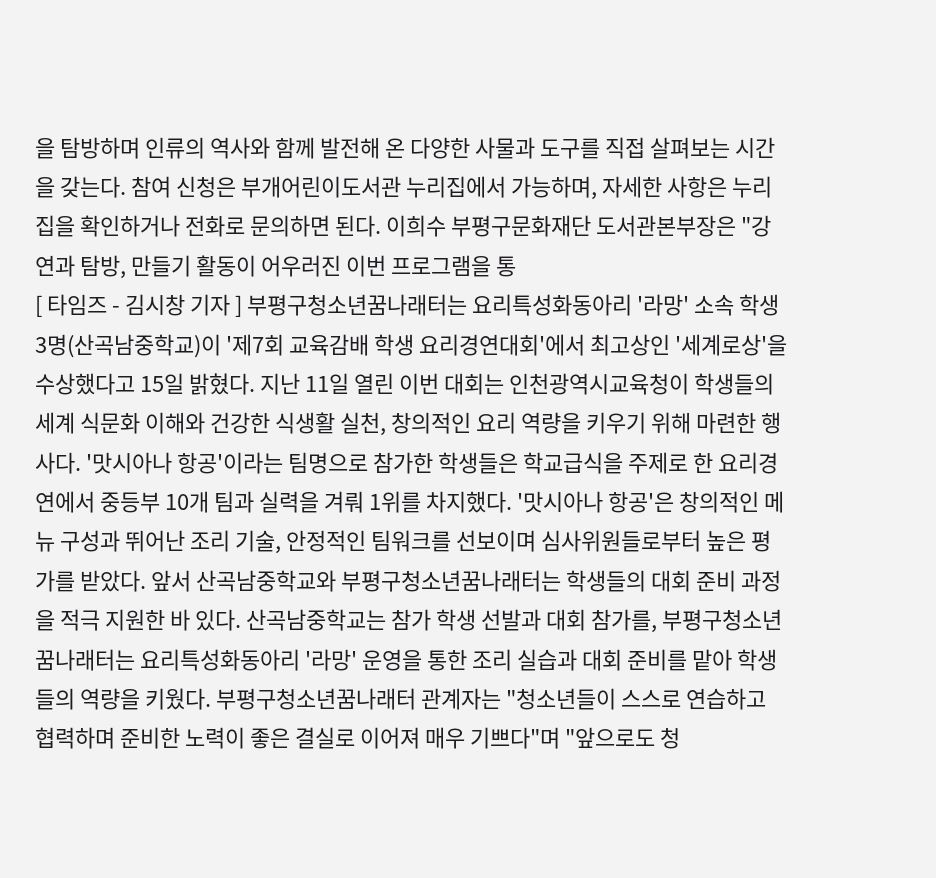을 탐방하며 인류의 역사와 함께 발전해 온 다양한 사물과 도구를 직접 살펴보는 시간을 갖는다. 참여 신청은 부개어린이도서관 누리집에서 가능하며, 자세한 사항은 누리집을 확인하거나 전화로 문의하면 된다. 이희수 부평구문화재단 도서관본부장은 "강연과 탐방, 만들기 활동이 어우러진 이번 프로그램을 통
[ 타임즈 - 김시창 기자 ] 부평구청소년꿈나래터는 요리특성화동아리 '라망' 소속 학생 3명(산곡남중학교)이 '제7회 교육감배 학생 요리경연대회'에서 최고상인 '세계로상'을 수상했다고 15일 밝혔다. 지난 11일 열린 이번 대회는 인천광역시교육청이 학생들의 세계 식문화 이해와 건강한 식생활 실천, 창의적인 요리 역량을 키우기 위해 마련한 행사다. '맛시아나 항공'이라는 팀명으로 참가한 학생들은 학교급식을 주제로 한 요리경연에서 중등부 10개 팀과 실력을 겨뤄 1위를 차지했다. '맛시아나 항공'은 창의적인 메뉴 구성과 뛰어난 조리 기술, 안정적인 팀워크를 선보이며 심사위원들로부터 높은 평가를 받았다. 앞서 산곡남중학교와 부평구청소년꿈나래터는 학생들의 대회 준비 과정을 적극 지원한 바 있다. 산곡남중학교는 참가 학생 선발과 대회 참가를, 부평구청소년꿈나래터는 요리특성화동아리 '라망' 운영을 통한 조리 실습과 대회 준비를 맡아 학생들의 역량을 키웠다. 부평구청소년꿈나래터 관계자는 "청소년들이 스스로 연습하고 협력하며 준비한 노력이 좋은 결실로 이어져 매우 기쁘다"며 "앞으로도 청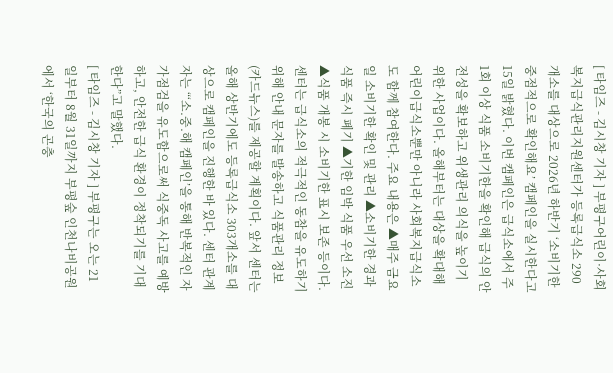[ 타임즈 - 김시창 기자 ] 부평구어린이·사회복지급식관리지원센터가 등록급식소 290개소를 대상으로 2026년 하반기 ‘소비기한 중점적으로 확인해요’ 캠페인을 실시한다고 15일 밝혔다. 이번 캠페인은 급식소에서 주 1회 이상 식품 소비기한을 확인해 급식의 안전성을 확보하고 위생관리 의식을 높이기 위한 사업이다. 올해부터는 대상을 확대해 어린이급식소뿐만 아니라 사회복지급식소도 함께 참여한다. 주요 내용은 ▲매주 금요일 소비기한 확인 및 관리 ▲소비기한 경과 식품 즉시 폐기 ▲기한 임박 식품 우선 소진 ▲식품 개봉 시 소비기한 표시 보존 등이다. 센터는 급식소의 적극적인 동참을 유도하기 위해 안내 문자를 발송하고 식품관리 정보(카드뉴스)를 제공할 계획이다. 앞서 센터는 올해 상반기에도 등록급식소 303개소를 대상으로 캠페인을 진행한 바 있다. 센터 관계자는 “‘소.중.해 캠페인’을 통해 반복적인 자가점검을 유도함으로써 식중독 사고를 예방하고, 안전한 급식 환경이 정착되기를 기대한다”고 말했다.
[ 타임즈 - 김시창 기자 ] 부평구는 오는 21일부터 8월 31일까지 부평숲 인천나비공원에서 ‘한국의 곤충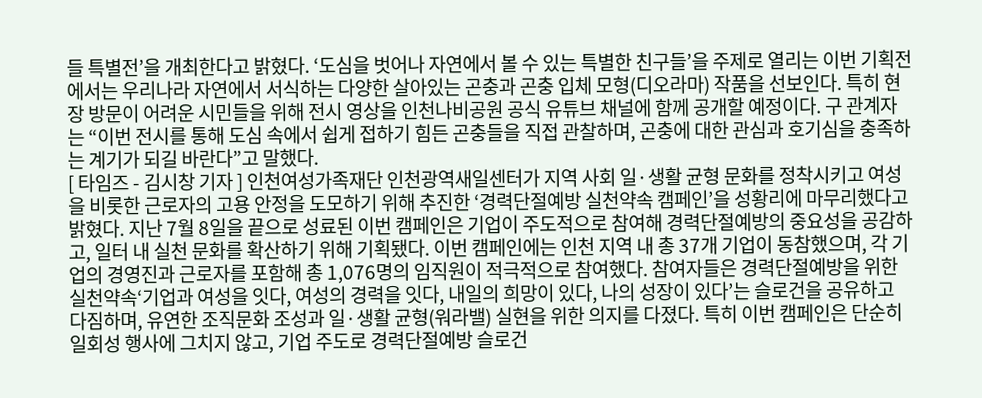들 특별전’을 개최한다고 밝혔다. ‘도심을 벗어나 자연에서 볼 수 있는 특별한 친구들’을 주제로 열리는 이번 기획전에서는 우리나라 자연에서 서식하는 다양한 살아있는 곤충과 곤충 입체 모형(디오라마) 작품을 선보인다. 특히 현장 방문이 어려운 시민들을 위해 전시 영상을 인천나비공원 공식 유튜브 채널에 함께 공개할 예정이다. 구 관계자는 “이번 전시를 통해 도심 속에서 쉽게 접하기 힘든 곤충들을 직접 관찰하며, 곤충에 대한 관심과 호기심을 충족하는 계기가 되길 바란다”고 말했다.
[ 타임즈 - 김시창 기자 ] 인천여성가족재단 인천광역새일센터가 지역 사회 일·생활 균형 문화를 정착시키고 여성을 비롯한 근로자의 고용 안정을 도모하기 위해 추진한 ‘경력단절예방 실천약속 캠페인’을 성황리에 마무리했다고 밝혔다. 지난 7월 8일을 끝으로 성료된 이번 캠페인은 기업이 주도적으로 참여해 경력단절예방의 중요성을 공감하고, 일터 내 실천 문화를 확산하기 위해 기획됐다. 이번 캠페인에는 인천 지역 내 총 37개 기업이 동참했으며, 각 기업의 경영진과 근로자를 포함해 총 1,076명의 임직원이 적극적으로 참여했다. 참여자들은 경력단절예방을 위한 실천약속‘기업과 여성을 잇다, 여성의 경력을 잇다, 내일의 희망이 있다, 나의 성장이 있다’는 슬로건을 공유하고 다짐하며, 유연한 조직문화 조성과 일·생활 균형(워라밸) 실현을 위한 의지를 다졌다. 특히 이번 캠페인은 단순히 일회성 행사에 그치지 않고, 기업 주도로 경력단절예방 슬로건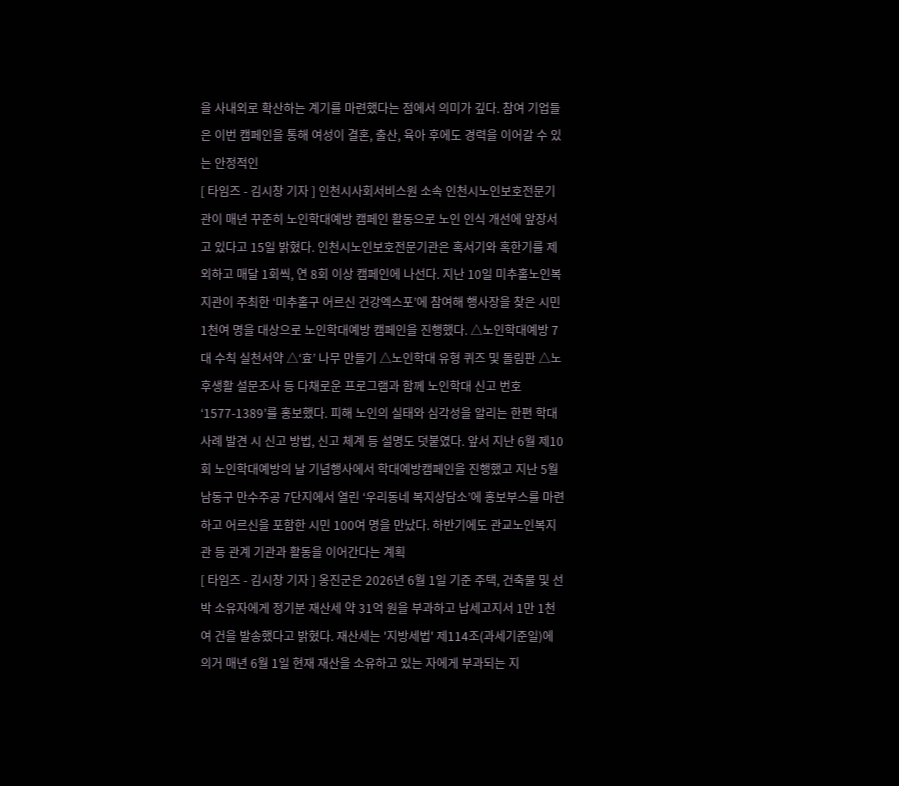을 사내외로 확산하는 계기를 마련했다는 점에서 의미가 깊다. 참여 기업들은 이번 캠페인을 통해 여성이 결혼, 출산, 육아 후에도 경력을 이어갈 수 있는 안정적인
[ 타임즈 - 김시창 기자 ] 인천시사회서비스원 소속 인천시노인보호전문기관이 매년 꾸준히 노인학대예방 캠페인 활동으로 노인 인식 개선에 앞장서고 있다고 15일 밝혔다. 인천시노인보호전문기관은 혹서기와 혹한기를 제외하고 매달 1회씩, 연 8회 이상 캠페인에 나선다. 지난 10일 미추홀노인복지관이 주최한 ‘미추홀구 어르신 건강엑스포’에 참여해 행사장을 찾은 시민 1천여 명을 대상으로 노인학대예방 캠페인을 진행했다. △노인학대예방 7대 수칙 실천서약 △‘효’ 나무 만들기 △노인학대 유형 퀴즈 및 돌림판 △노후생활 설문조사 등 다채로운 프로그램과 함께 노인학대 신고 번호 ‘1577-1389’를 홍보했다. 피해 노인의 실태와 심각성을 알리는 한편 학대 사례 발견 시 신고 방법, 신고 체계 등 설명도 덧붙였다. 앞서 지난 6월 제10회 노인학대예방의 날 기념행사에서 학대예방캠페인을 진행했고 지난 5월 남동구 만수주공 7단지에서 열린 ‘우리동네 복지상담소’에 홍보부스를 마련하고 어르신을 포함한 시민 100여 명을 만났다. 하반기에도 관교노인복지관 등 관계 기관과 활동을 이어간다는 계획
[ 타임즈 - 김시창 기자 ] 옹진군은 2026년 6월 1일 기준 주택, 건축물 및 선박 소유자에게 정기분 재산세 약 31억 원을 부과하고 납세고지서 1만 1천여 건을 발송했다고 밝혔다. 재산세는 '지방세법' 제114조(과세기준일)에 의거 매년 6월 1일 현재 재산을 소유하고 있는 자에게 부과되는 지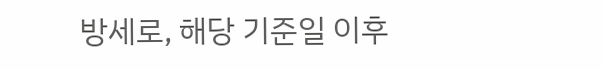방세로, 해당 기준일 이후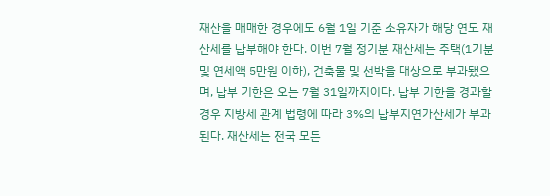재산을 매매한 경우에도 6월 1일 기준 소유자가 해당 연도 재산세를 납부해야 한다. 이번 7월 정기분 재산세는 주택(1기분 및 연세액 5만원 이하), 건축물 및 선박을 대상으로 부과됐으며, 납부 기한은 오는 7월 31일까지이다. 납부 기한을 경과할 경우 지방세 관계 법령에 따라 3%의 납부지연가산세가 부과된다. 재산세는 전국 모든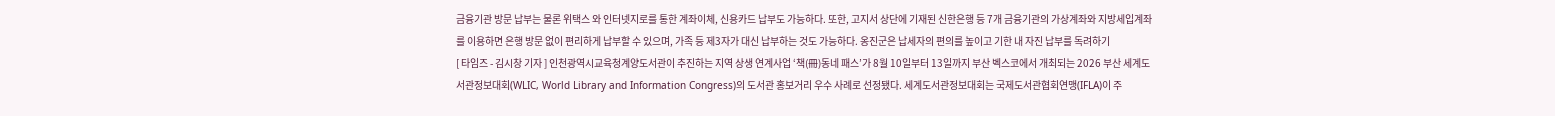금융기관 방문 납부는 물론 위택스 와 인터넷지로를 통한 계좌이체, 신용카드 납부도 가능하다. 또한, 고지서 상단에 기재된 신한은행 등 7개 금융기관의 가상계좌와 지방세입계좌를 이용하면 은행 방문 없이 편리하게 납부할 수 있으며, 가족 등 제3자가 대신 납부하는 것도 가능하다. 옹진군은 납세자의 편의를 높이고 기한 내 자진 납부를 독려하기
[ 타임즈 - 김시창 기자 ] 인천광역시교육청계양도서관이 추진하는 지역 상생 연계사업 ‘책(冊)동네 패스’가 8월 10일부터 13일까지 부산 벡스코에서 개최되는 2026 부산 세계도서관정보대회(WLIC, World Library and Information Congress)의 도서관 홍보거리 우수 사례로 선정됐다. 세계도서관정보대회는 국제도서관협회연맹(IFLA)이 주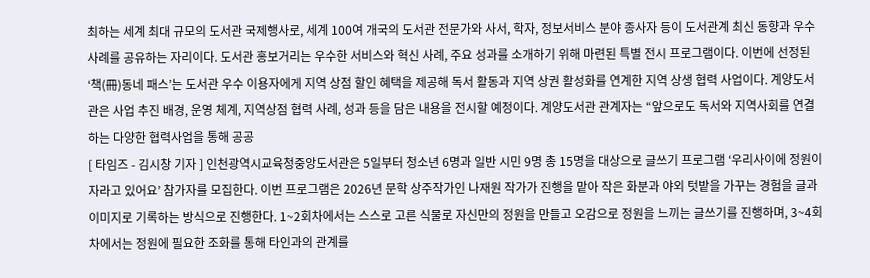최하는 세계 최대 규모의 도서관 국제행사로, 세계 100여 개국의 도서관 전문가와 사서, 학자, 정보서비스 분야 종사자 등이 도서관계 최신 동향과 우수 사례를 공유하는 자리이다. 도서관 홍보거리는 우수한 서비스와 혁신 사례, 주요 성과를 소개하기 위해 마련된 특별 전시 프로그램이다. 이번에 선정된 ‘책(冊)동네 패스’는 도서관 우수 이용자에게 지역 상점 할인 혜택을 제공해 독서 활동과 지역 상권 활성화를 연계한 지역 상생 협력 사업이다. 계양도서관은 사업 추진 배경, 운영 체계, 지역상점 협력 사례, 성과 등을 담은 내용을 전시할 예정이다. 계양도서관 관계자는 “앞으로도 독서와 지역사회를 연결하는 다양한 협력사업을 통해 공공
[ 타임즈 - 김시창 기자 ] 인천광역시교육청중앙도서관은 5일부터 청소년 6명과 일반 시민 9명 총 15명을 대상으로 글쓰기 프로그램 ‘우리사이에 정원이 자라고 있어요’ 참가자를 모집한다. 이번 프로그램은 2026년 문학 상주작가인 나재원 작가가 진행을 맡아 작은 화분과 야외 텃밭을 가꾸는 경험을 글과 이미지로 기록하는 방식으로 진행한다. 1~2회차에서는 스스로 고른 식물로 자신만의 정원을 만들고 오감으로 정원을 느끼는 글쓰기를 진행하며, 3~4회차에서는 정원에 필요한 조화를 통해 타인과의 관계를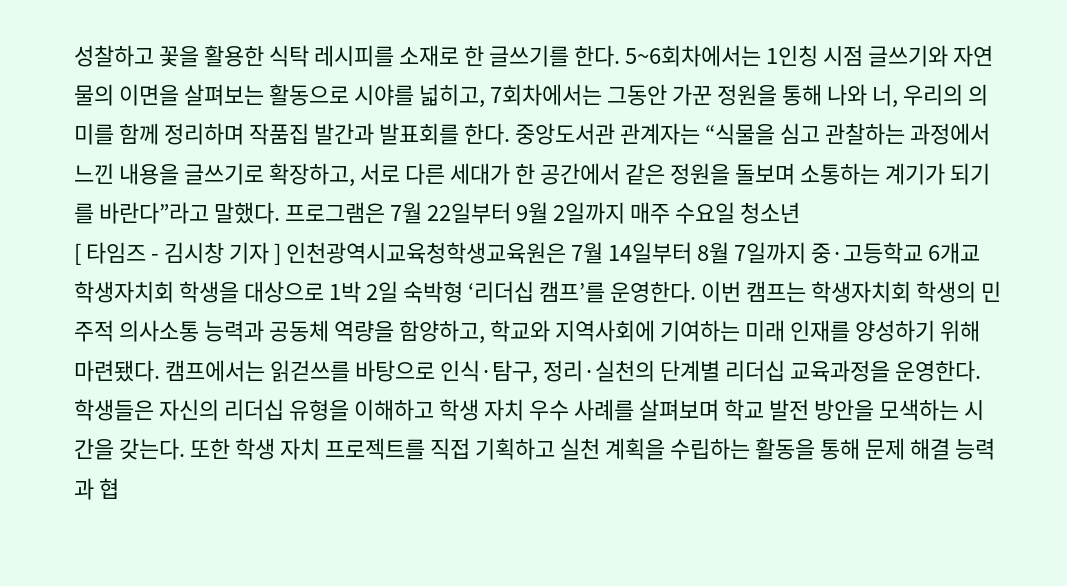성찰하고 꽃을 활용한 식탁 레시피를 소재로 한 글쓰기를 한다. 5~6회차에서는 1인칭 시점 글쓰기와 자연물의 이면을 살펴보는 활동으로 시야를 넓히고, 7회차에서는 그동안 가꾼 정원을 통해 나와 너, 우리의 의미를 함께 정리하며 작품집 발간과 발표회를 한다. 중앙도서관 관계자는 “식물을 심고 관찰하는 과정에서 느낀 내용을 글쓰기로 확장하고, 서로 다른 세대가 한 공간에서 같은 정원을 돌보며 소통하는 계기가 되기를 바란다”라고 말했다. 프로그램은 7월 22일부터 9월 2일까지 매주 수요일 청소년
[ 타임즈 - 김시창 기자 ] 인천광역시교육청학생교육원은 7월 14일부터 8월 7일까지 중·고등학교 6개교 학생자치회 학생을 대상으로 1박 2일 숙박형 ‘리더십 캠프’를 운영한다. 이번 캠프는 학생자치회 학생의 민주적 의사소통 능력과 공동체 역량을 함양하고, 학교와 지역사회에 기여하는 미래 인재를 양성하기 위해 마련됐다. 캠프에서는 읽걷쓰를 바탕으로 인식·탐구, 정리·실천의 단계별 리더십 교육과정을 운영한다. 학생들은 자신의 리더십 유형을 이해하고 학생 자치 우수 사례를 살펴보며 학교 발전 방안을 모색하는 시간을 갖는다. 또한 학생 자치 프로젝트를 직접 기획하고 실천 계획을 수립하는 활동을 통해 문제 해결 능력과 협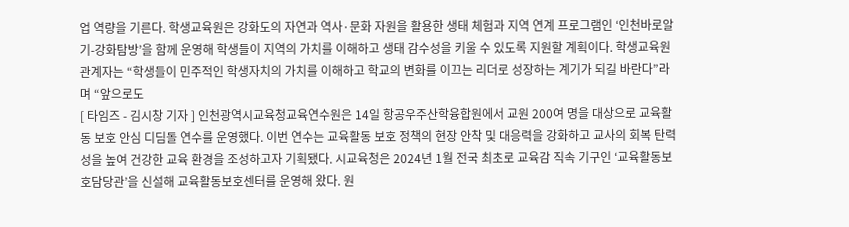업 역량을 기른다. 학생교육원은 강화도의 자연과 역사·문화 자원을 활용한 생태 체험과 지역 연계 프로그램인 ‘인천바로알기-강화탐방’을 함께 운영해 학생들이 지역의 가치를 이해하고 생태 감수성을 키울 수 있도록 지원할 계획이다. 학생교육원 관계자는 “학생들이 민주적인 학생자치의 가치를 이해하고 학교의 변화를 이끄는 리더로 성장하는 계기가 되길 바란다”라며 “앞으로도
[ 타임즈 - 김시창 기자 ] 인천광역시교육청교육연수원은 14일 항공우주산학융합원에서 교원 200여 명을 대상으로 교육활동 보호 안심 디딤돌 연수를 운영했다. 이번 연수는 교육활동 보호 정책의 현장 안착 및 대응력을 강화하고 교사의 회복 탄력성을 높여 건강한 교육 환경을 조성하고자 기획됐다. 시교육청은 2024년 1월 전국 최초로 교육감 직속 기구인 ‘교육활동보호담당관’을 신설해 교육활동보호센터를 운영해 왔다. 원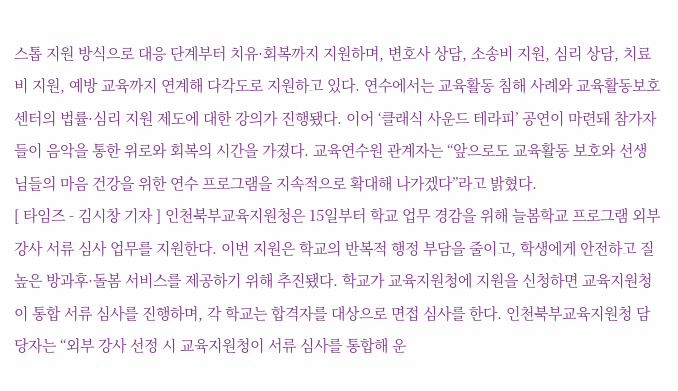스톱 지원 방식으로 대응 단계부터 치유·회복까지 지원하며, 변호사 상담, 소송비 지원, 심리 상담, 치료비 지원, 예방 교육까지 연계해 다각도로 지원하고 있다. 연수에서는 교육활동 침해 사례와 교육활동보호센터의 법률·심리 지원 제도에 대한 강의가 진행됐다. 이어 ‘클래식 사운드 테라피’ 공연이 마련돼 참가자들이 음악을 통한 위로와 회복의 시간을 가졌다. 교육연수원 관계자는 “앞으로도 교육활동 보호와 선생님들의 마음 건강을 위한 연수 프로그램을 지속적으로 확대해 나가겠다”라고 밝혔다.
[ 타임즈 - 김시창 기자 ] 인천북부교육지원청은 15일부터 학교 업무 경감을 위해 늘봄학교 프로그램 외부 강사 서류 심사 업무를 지원한다. 이번 지원은 학교의 반복적 행정 부담을 줄이고, 학생에게 안전하고 질 높은 방과후·돌봄 서비스를 제공하기 위해 추진됐다. 학교가 교육지원청에 지원을 신청하면 교육지원청이 통합 서류 심사를 진행하며, 각 학교는 합격자를 대상으로 면접 심사를 한다. 인천북부교육지원청 담당자는 “외부 강사 선정 시 교육지원청이 서류 심사를 통합해 운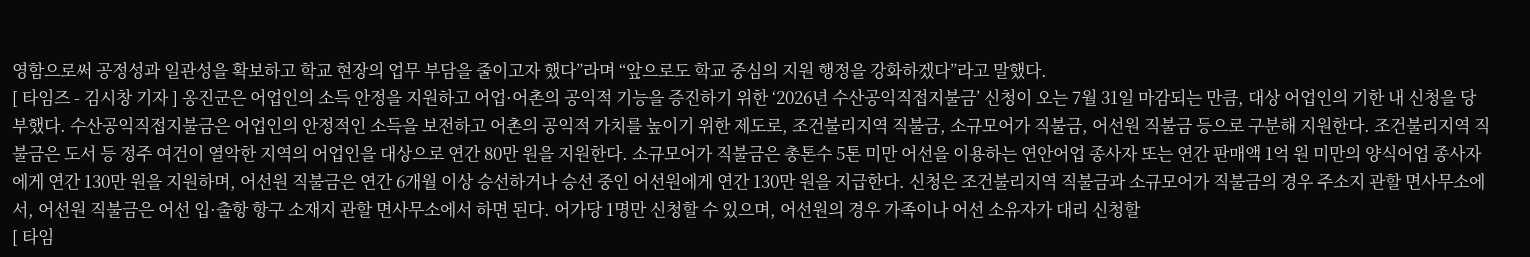영함으로써 공정성과 일관성을 확보하고 학교 현장의 업무 부담을 줄이고자 했다”라며 “앞으로도 학교 중심의 지원 행정을 강화하겠다”라고 말했다.
[ 타임즈 - 김시창 기자 ] 옹진군은 어업인의 소득 안정을 지원하고 어업·어촌의 공익적 기능을 증진하기 위한 ‘2026년 수산공익직접지불금’ 신청이 오는 7월 31일 마감되는 만큼, 대상 어업인의 기한 내 신청을 당부했다. 수산공익직접지불금은 어업인의 안정적인 소득을 보전하고 어촌의 공익적 가치를 높이기 위한 제도로, 조건불리지역 직불금, 소규모어가 직불금, 어선원 직불금 등으로 구분해 지원한다. 조건불리지역 직불금은 도서 등 정주 여건이 열악한 지역의 어업인을 대상으로 연간 80만 원을 지원한다. 소규모어가 직불금은 총톤수 5톤 미만 어선을 이용하는 연안어업 종사자 또는 연간 판매액 1억 원 미만의 양식어업 종사자에게 연간 130만 원을 지원하며, 어선원 직불금은 연간 6개월 이상 승선하거나 승선 중인 어선원에게 연간 130만 원을 지급한다. 신청은 조건불리지역 직불금과 소규모어가 직불금의 경우 주소지 관할 면사무소에서, 어선원 직불금은 어선 입·출항 항구 소재지 관할 면사무소에서 하면 된다. 어가당 1명만 신청할 수 있으며, 어선원의 경우 가족이나 어선 소유자가 대리 신청할
[ 타임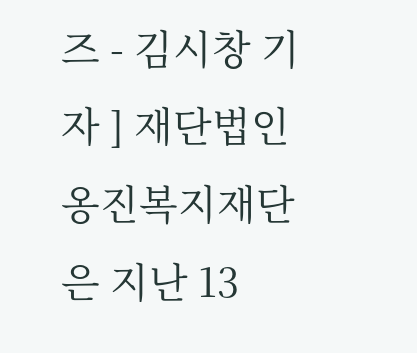즈 - 김시창 기자 ] 재단법인 옹진복지재단은 지난 13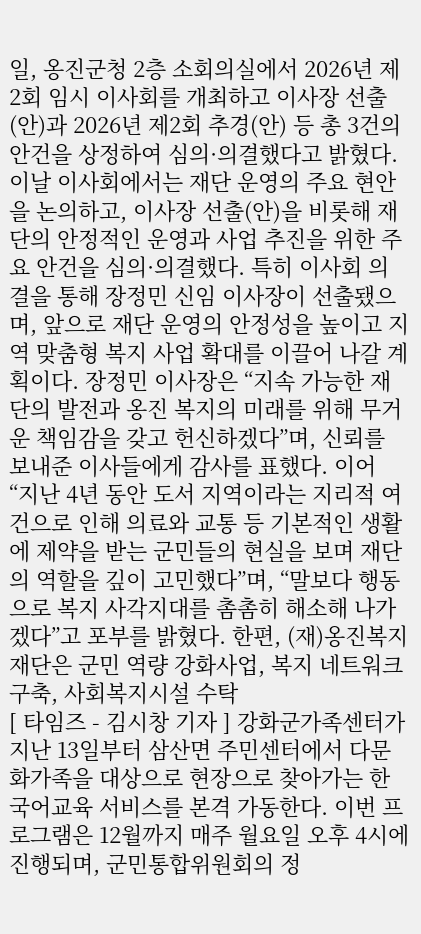일, 옹진군청 2층 소회의실에서 2026년 제2회 임시 이사회를 개최하고 이사장 선출(안)과 2026년 제2회 추경(안) 등 총 3건의 안건을 상정하여 심의·의결했다고 밝혔다. 이날 이사회에서는 재단 운영의 주요 현안을 논의하고, 이사장 선출(안)을 비롯해 재단의 안정적인 운영과 사업 추진을 위한 주요 안건을 심의·의결했다. 특히 이사회 의결을 통해 장정민 신임 이사장이 선출됐으며, 앞으로 재단 운영의 안정성을 높이고 지역 맞춤형 복지 사업 확대를 이끌어 나갈 계획이다. 장정민 이사장은 “지속 가능한 재단의 발전과 옹진 복지의 미래를 위해 무거운 책임감을 갖고 헌신하겠다”며, 신뢰를 보내준 이사들에게 감사를 표했다. 이어 “지난 4년 동안 도서 지역이라는 지리적 여건으로 인해 의료와 교통 등 기본적인 생활에 제약을 받는 군민들의 현실을 보며 재단의 역할을 깊이 고민했다”며, “말보다 행동으로 복지 사각지대를 촘촘히 해소해 나가겠다”고 포부를 밝혔다. 한편, (재)옹진복지재단은 군민 역량 강화사업, 복지 네트워크 구축, 사회복지시설 수탁
[ 타임즈 - 김시창 기자 ] 강화군가족센터가 지난 13일부터 삼산면 주민센터에서 다문화가족을 대상으로 현장으로 찾아가는 한국어교육 서비스를 본격 가동한다. 이번 프로그램은 12월까지 매주 월요일 오후 4시에 진행되며, 군민통합위원회의 정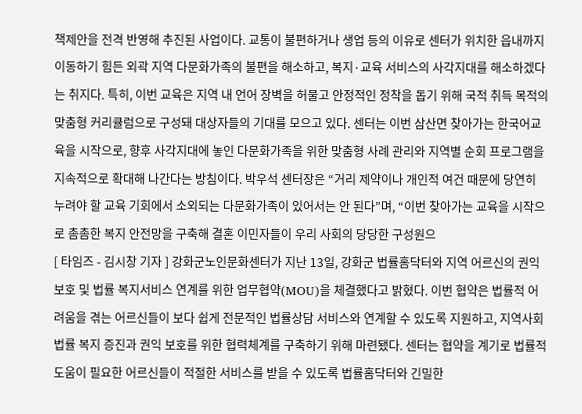책제안을 전격 반영해 추진된 사업이다. 교통이 불편하거나 생업 등의 이유로 센터가 위치한 읍내까지 이동하기 힘든 외곽 지역 다문화가족의 불편을 해소하고, 복지·교육 서비스의 사각지대를 해소하겠다는 취지다. 특히, 이번 교육은 지역 내 언어 장벽을 허물고 안정적인 정착을 돕기 위해 국적 취득 목적의 맞춤형 커리큘럼으로 구성돼 대상자들의 기대를 모으고 있다. 센터는 이번 삼산면 찾아가는 한국어교육을 시작으로, 향후 사각지대에 놓인 다문화가족을 위한 맞춤형 사례 관리와 지역별 순회 프로그램을 지속적으로 확대해 나간다는 방침이다. 박우석 센터장은 “거리 제약이나 개인적 여건 때문에 당연히 누려야 할 교육 기회에서 소외되는 다문화가족이 있어서는 안 된다”며, “이번 찾아가는 교육을 시작으로 촘촘한 복지 안전망을 구축해 결혼 이민자들이 우리 사회의 당당한 구성원으
[ 타임즈 - 김시창 기자 ] 강화군노인문화센터가 지난 13일, 강화군 법률홈닥터와 지역 어르신의 권익 보호 및 법률 복지서비스 연계를 위한 업무협약(MOU)을 체결했다고 밝혔다. 이번 협약은 법률적 어려움을 겪는 어르신들이 보다 쉽게 전문적인 법률상담 서비스와 연계할 수 있도록 지원하고, 지역사회 법률 복지 증진과 권익 보호를 위한 협력체계를 구축하기 위해 마련됐다. 센터는 협약을 계기로 법률적 도움이 필요한 어르신들이 적절한 서비스를 받을 수 있도록 법률홈닥터와 긴밀한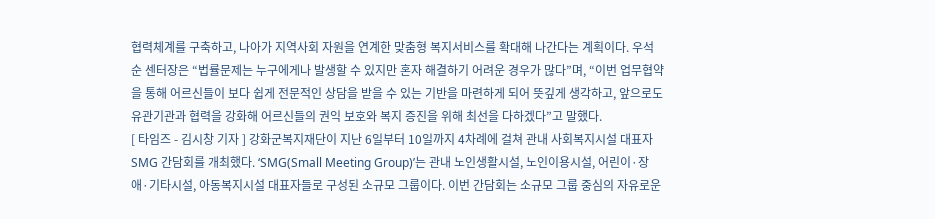협력체계를 구축하고, 나아가 지역사회 자원을 연계한 맞춤형 복지서비스를 확대해 나간다는 계획이다. 우석순 센터장은 “법률문제는 누구에게나 발생할 수 있지만 혼자 해결하기 어려운 경우가 많다”며, “이번 업무협약을 통해 어르신들이 보다 쉽게 전문적인 상담을 받을 수 있는 기반을 마련하게 되어 뜻깊게 생각하고, 앞으로도 유관기관과 협력을 강화해 어르신들의 권익 보호와 복지 증진을 위해 최선을 다하겠다”고 말했다.
[ 타임즈 - 김시창 기자 ] 강화군복지재단이 지난 6일부터 10일까지 4차례에 걸쳐 관내 사회복지시설 대표자 SMG 간담회를 개최했다. ‘SMG(Small Meeting Group)’는 관내 노인생활시설, 노인이용시설, 어린이·장애·기타시설, 아동복지시설 대표자들로 구성된 소규모 그룹이다. 이번 간담회는 소규모 그룹 중심의 자유로운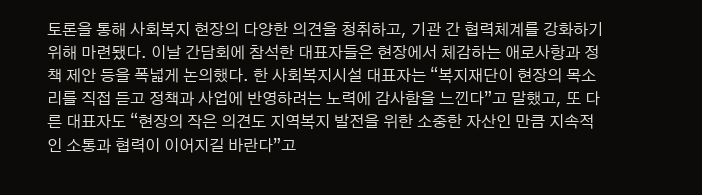토론을 통해 사회복지 현장의 다양한 의견을 청취하고, 기관 간 협력체계를 강화하기 위해 마련됐다. 이날 간담회에 참석한 대표자들은 현장에서 체감하는 애로사항과 정책 제안 등을 폭넓게 논의했다. 한 사회복지시설 대표자는 “복지재단이 현장의 목소리를 직접 듣고 정책과 사업에 반영하려는 노력에 감사함을 느낀다”고 말했고, 또 다른 대표자도 “현장의 작은 의견도 지역복지 발전을 위한 소중한 자산인 만큼 지속적인 소통과 협력이 이어지길 바란다”고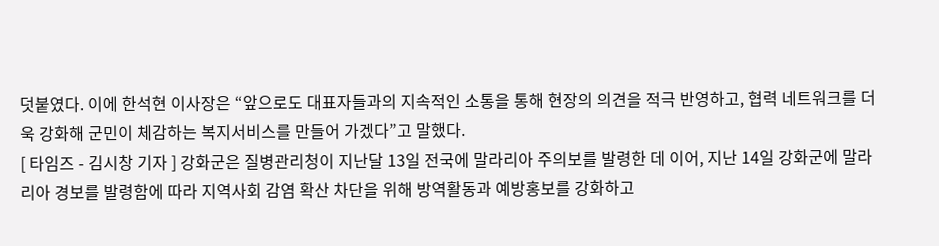덧붙였다. 이에 한석현 이사장은 “앞으로도 대표자들과의 지속적인 소통을 통해 현장의 의견을 적극 반영하고, 협력 네트워크를 더욱 강화해 군민이 체감하는 복지서비스를 만들어 가겠다”고 말했다.
[ 타임즈 - 김시창 기자 ] 강화군은 질병관리청이 지난달 13일 전국에 말라리아 주의보를 발령한 데 이어, 지난 14일 강화군에 말라리아 경보를 발령함에 따라 지역사회 감염 확산 차단을 위해 방역활동과 예방홍보를 강화하고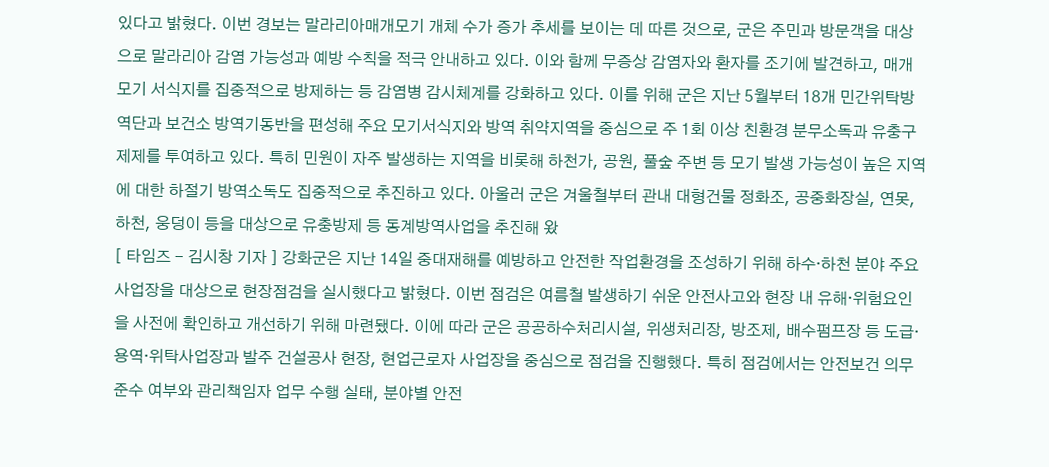있다고 밝혔다. 이번 경보는 말라리아매개모기 개체 수가 증가 추세를 보이는 데 따른 것으로, 군은 주민과 방문객을 대상으로 말라리아 감염 가능성과 예방 수칙을 적극 안내하고 있다. 이와 함께 무증상 감염자와 환자를 조기에 발견하고, 매개모기 서식지를 집중적으로 방제하는 등 감염병 감시체계를 강화하고 있다. 이를 위해 군은 지난 5월부터 18개 민간위탁방역단과 보건소 방역기동반을 편성해 주요 모기서식지와 방역 취약지역을 중심으로 주 1회 이상 친환경 분무소독과 유충구제제를 투여하고 있다. 특히 민원이 자주 발생하는 지역을 비롯해 하천가, 공원, 풀숲 주변 등 모기 발생 가능성이 높은 지역에 대한 하절기 방역소독도 집중적으로 추진하고 있다. 아울러 군은 겨울철부터 관내 대형건물 정화조, 공중화장실, 연못, 하천, 웅덩이 등을 대상으로 유충방제 등 동계방역사업을 추진해 왔
[ 타임즈 - 김시창 기자 ] 강화군은 지난 14일 중대재해를 예방하고 안전한 작업환경을 조성하기 위해 하수·하천 분야 주요사업장을 대상으로 현장점검을 실시했다고 밝혔다. 이번 점검은 여름철 발생하기 쉬운 안전사고와 현장 내 유해·위험요인을 사전에 확인하고 개선하기 위해 마련됐다. 이에 따라 군은 공공하수처리시설, 위생처리장, 방조제, 배수펌프장 등 도급·용역·위탁사업장과 발주 건설공사 현장, 현업근로자 사업장을 중심으로 점검을 진행했다. 특히 점검에서는 안전보건 의무 준수 여부와 관리책임자 업무 수행 실태, 분야별 안전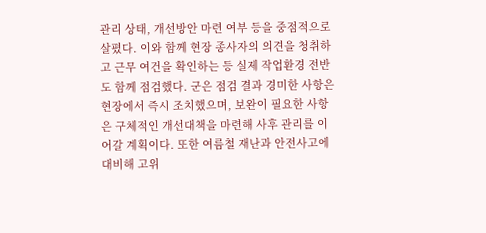관리 상태, 개선방안 마련 여부 등을 중점적으로 살폈다. 이와 함께 현장 종사자의 의견을 청취하고 근무 여건을 확인하는 등 실제 작업환경 전반도 함께 점검했다. 군은 점검 결과 경미한 사항은 현장에서 즉시 조치했으며, 보완이 필요한 사항은 구체적인 개선대책을 마련해 사후 관리를 이어갈 계획이다. 또한 여름철 재난과 안전사고에 대비해 고위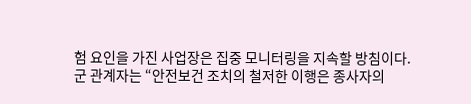험 요인을 가진 사업장은 집중 모니터링을 지속할 방침이다. 군 관계자는 “안전보건 조치의 철저한 이행은 종사자의